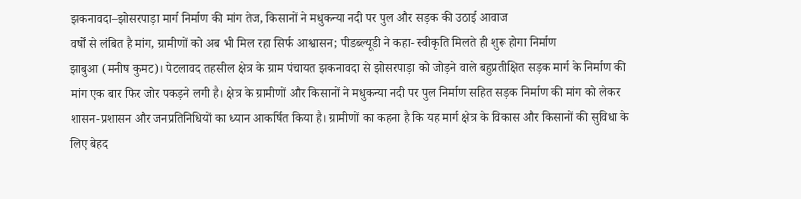झकनावदा–झोसरपाड़ा मार्ग निर्माण की मांग तेज, किसानों ने मधुकन्या नदी पर पुल और सड़क की उठाई आवाज
वर्षों से लंबित है मांग, ग्रामीणों को अब भी मिल रहा सिर्फ आश्वासन; पीडब्ल्यूडी ने कहा- स्वीकृति मिलते ही शुरू होगा निर्माण
झाबुआ (मनीष कुमट)। पेटलावद तहसील क्षेत्र के ग्राम पंचायत झकनावदा से झोसरपाड़ा को जोड़ने वाले बहुप्रतीक्षित सड़क मार्ग के निर्माण की मांग एक बार फिर जोर पकड़ने लगी है। क्षेत्र के ग्रामीणों और किसानों ने मधुकन्या नदी पर पुल निर्माण सहित सड़क निर्माण की मांग को लेकर शासन-प्रशासन और जनप्रतिनिधियों का ध्यान आकर्षित किया है। ग्रामीणों का कहना है कि यह मार्ग क्षेत्र के विकास और किसानों की सुविधा के लिए बेहद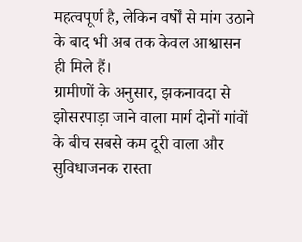महत्वपूर्ण है, लेकिन वर्षों से मांग उठाने के बाद भी अब तक केवल आश्वासन ही मिले हैं।
ग्रामीणों के अनुसार, झकनावदा से झोसरपाड़ा जाने वाला मार्ग दोनों गांवों के बीच सबसे कम दूरी वाला और सुविधाजनक रास्ता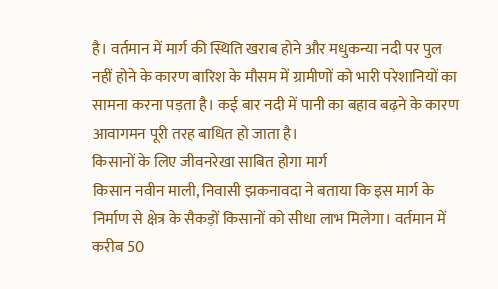है। वर्तमान में मार्ग की स्थिति खराब होने और मधुकन्या नदी पर पुल नहीं होने के कारण बारिश के मौसम में ग्रामीणों को भारी परेशानियों का सामना करना पड़ता है। कई बार नदी में पानी का बहाव बढ़ने के कारण आवागमन पूरी तरह बाधित हो जाता है।
किसानों के लिए जीवनरेखा साबित होगा मार्ग
किसान नवीन माली, निवासी झकनावदा ने बताया कि इस मार्ग के निर्माण से क्षेत्र के सैकड़ों किसानों को सीधा लाभ मिलेगा। वर्तमान में करीब 50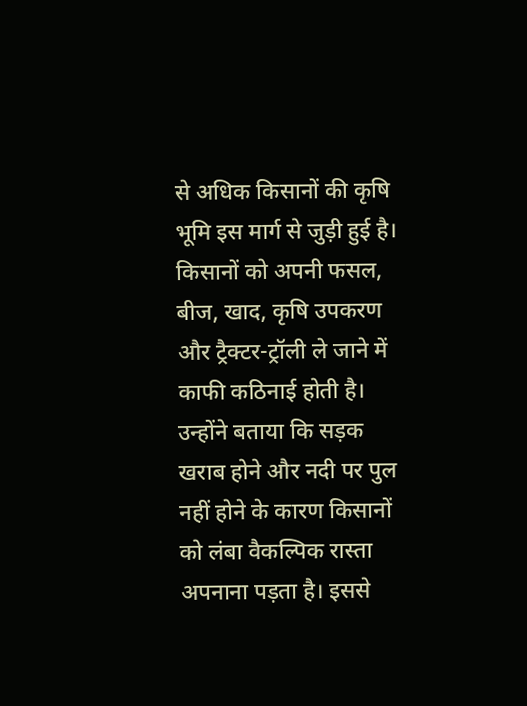से अधिक किसानों की कृषि भूमि इस मार्ग से जुड़ी हुई है। किसानों को अपनी फसल, बीज, खाद, कृषि उपकरण और ट्रैक्टर-ट्रॉली ले जाने में काफी कठिनाई होती है।
उन्होंने बताया कि सड़क खराब होने और नदी पर पुल नहीं होने के कारण किसानों को लंबा वैकल्पिक रास्ता अपनाना पड़ता है। इससे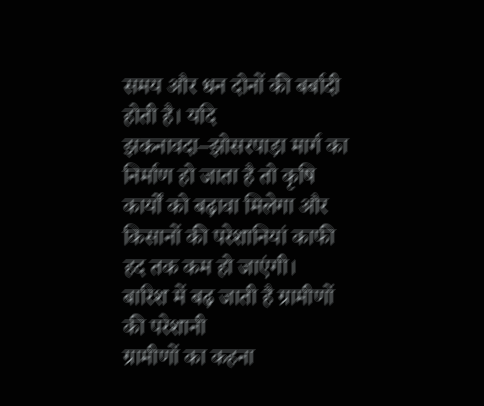समय और धन दोनों की बर्बादी होती है। यदि झकनावदा–झोसरपाड़ा मार्ग का निर्माण हो जाता है तो कृषि कार्यों को बढ़ावा मिलेगा और किसानों की परेशानियां काफी हद तक कम हो जाएंगी।
बारिश में बढ़ जाती है ग्रामीणों की परेशानी
ग्रामीणों का कहना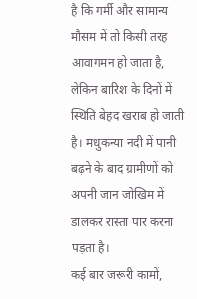है कि गर्मी और सामान्य मौसम में तो किसी तरह आवागमन हो जाता है, लेकिन बारिश के दिनों में स्थिति बेहद खराब हो जाती है। मधुकन्या नदी में पानी बढ़ने के बाद ग्रामीणों को अपनी जान जोखिम में डालकर रास्ता पार करना पड़ता है।
कई बार जरूरी कामों,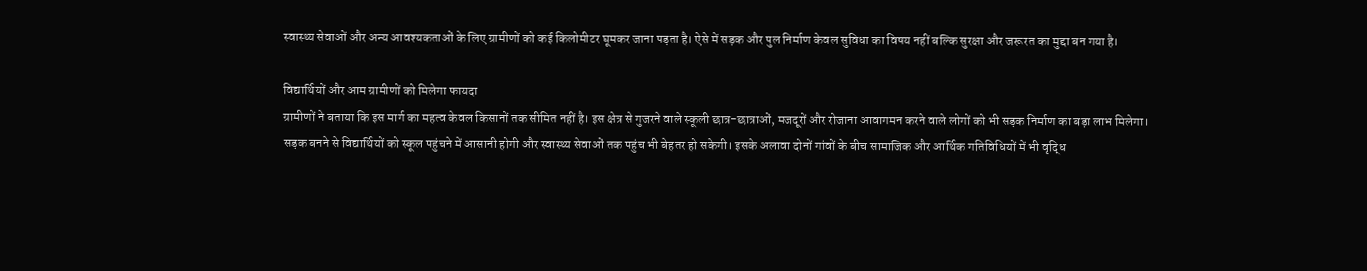स्वास्थ्य सेवाओं और अन्य आवश्यकताओं के लिए ग्रामीणों को कई किलोमीटर घूमकर जाना पड़ता है। ऐसे में सड़क और पुल निर्माण केवल सुविधा का विषय नहीं बल्कि सुरक्षा और जरूरत का मुद्दा बन गया है।

विद्यार्थियों और आम ग्रामीणों को मिलेगा फायदा
ग्रामीणों ने बताया कि इस मार्ग का महत्व केवल किसानों तक सीमित नहीं है। इस क्षेत्र से गुजरने वाले स्कूली छात्र-छात्राओं, मजदूरों और रोजाना आवागमन करने वाले लोगों को भी सड़क निर्माण का बड़ा लाभ मिलेगा।
सड़क बनने से विद्यार्थियों को स्कूल पहुंचने में आसानी होगी और स्वास्थ्य सेवाओं तक पहुंच भी बेहतर हो सकेगी। इसके अलावा दोनों गांवों के बीच सामाजिक और आर्थिक गतिविधियों में भी वृद्धि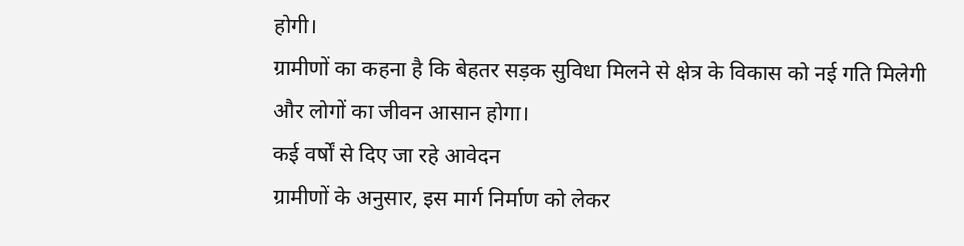होगी।
ग्रामीणों का कहना है कि बेहतर सड़क सुविधा मिलने से क्षेत्र के विकास को नई गति मिलेगी और लोगों का जीवन आसान होगा।
कई वर्षों से दिए जा रहे आवेदन
ग्रामीणों के अनुसार, इस मार्ग निर्माण को लेकर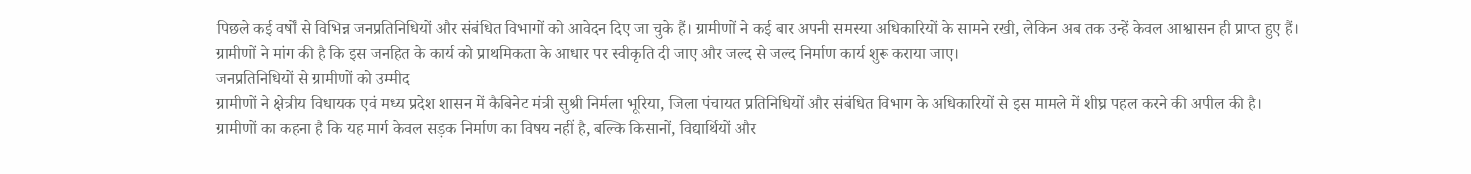पिछले कई वर्षों से विभिन्न जनप्रतिनिधियों और संबंधित विभागों को आवेदन दिए जा चुके हैं। ग्रामीणों ने कई बार अपनी समस्या अधिकारियों के सामने रखी, लेकिन अब तक उन्हें केवल आश्वासन ही प्राप्त हुए हैं।
ग्रामीणों ने मांग की है कि इस जनहित के कार्य को प्राथमिकता के आधार पर स्वीकृति दी जाए और जल्द से जल्द निर्माण कार्य शुरू कराया जाए।
जनप्रतिनिधियों से ग्रामीणों को उम्मीद
ग्रामीणों ने क्षेत्रीय विधायक एवं मध्य प्रदेश शासन में कैबिनेट मंत्री सुश्री निर्मला भूरिया, जिला पंचायत प्रतिनिधियों और संबंधित विभाग के अधिकारियों से इस मामले में शीघ्र पहल करने की अपील की है।
ग्रामीणों का कहना है कि यह मार्ग केवल सड़क निर्माण का विषय नहीं है, बल्कि किसानों, विद्यार्थियों और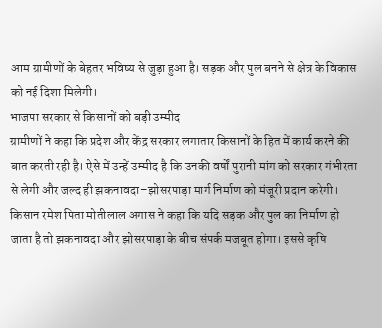आम ग्रामीणों के बेहतर भविष्य से जुड़ा हुआ है। सड़क और पुल बनने से क्षेत्र के विकास को नई दिशा मिलेगी।
भाजपा सरकार से किसानों को बड़ी उम्मीद
ग्रामीणों ने कहा कि प्रदेश और केंद्र सरकार लगातार किसानों के हित में कार्य करने की बात करती रही है। ऐसे में उन्हें उम्मीद है कि उनकी वर्षों पुरानी मांग को सरकार गंभीरता से लेगी और जल्द ही झकनावदा–झोसरपाड़ा मार्ग निर्माण को मंजूरी प्रदान करेगी।
किसान रमेश पिता मोतीलाल अगास ने कहा कि यदि सड़क और पुल का निर्माण हो जाता है तो झकनावदा और झोसरपाड़ा के बीच संपर्क मजबूत होगा। इससे कृषि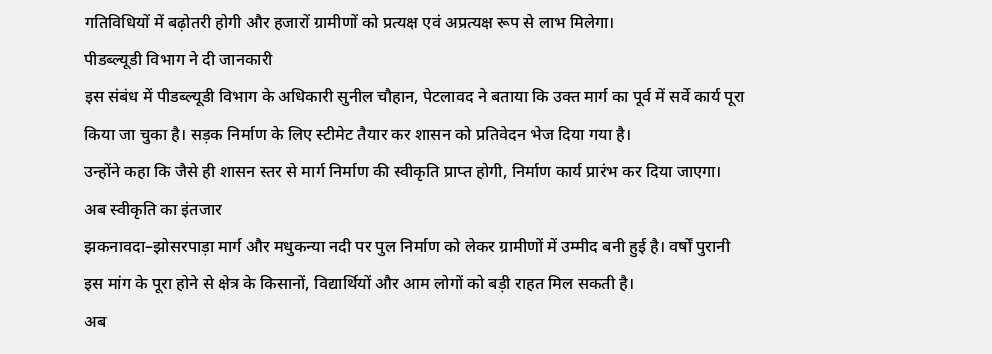गतिविधियों में बढ़ोतरी होगी और हजारों ग्रामीणों को प्रत्यक्ष एवं अप्रत्यक्ष रूप से लाभ मिलेगा।
पीडब्ल्यूडी विभाग ने दी जानकारी
इस संबंध में पीडब्ल्यूडी विभाग के अधिकारी सुनील चौहान, पेटलावद ने बताया कि उक्त मार्ग का पूर्व में सर्वे कार्य पूरा किया जा चुका है। सड़क निर्माण के लिए स्टीमेट तैयार कर शासन को प्रतिवेदन भेज दिया गया है।
उन्होंने कहा कि जैसे ही शासन स्तर से मार्ग निर्माण की स्वीकृति प्राप्त होगी, निर्माण कार्य प्रारंभ कर दिया जाएगा।
अब स्वीकृति का इंतजार
झकनावदा–झोसरपाड़ा मार्ग और मधुकन्या नदी पर पुल निर्माण को लेकर ग्रामीणों में उम्मीद बनी हुई है। वर्षों पुरानी इस मांग के पूरा होने से क्षेत्र के किसानों, विद्यार्थियों और आम लोगों को बड़ी राहत मिल सकती है।
अब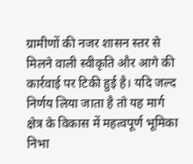ग्रामीणों की नजर शासन स्तर से मिलने वाली स्वीकृति और आगे की कार्रवाई पर टिकी हुई है। यदि जल्द निर्णय लिया जाता है तो यह मार्ग क्षेत्र के विकास में महत्वपूर्ण भूमिका निभा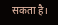सकता है।